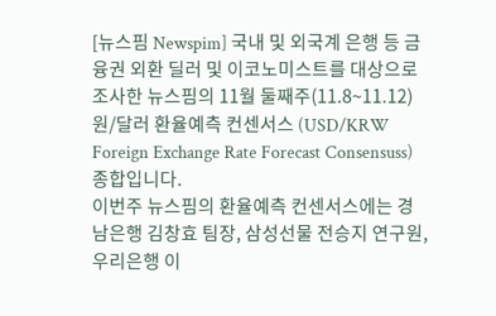[뉴스핌 Newspim] 국내 및 외국계 은행 등 금융권 외환 딜러 및 이코노미스트를 대상으로 조사한 뉴스핌의 11월 둘째주(11.8~11.12) 원/달러 환율예측 컨센서스 (USD/KRW Foreign Exchange Rate Forecast Consensuss) 종합입니다.
이번주 뉴스핌의 환율예측 컨센서스에는 경남은행 김창효 팀장, 삼성선물 전승지 연구원, 우리은행 이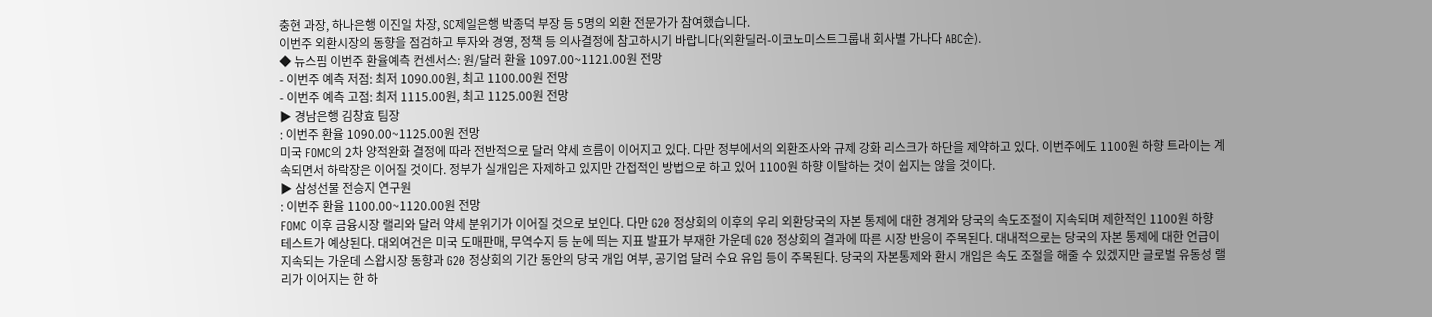충현 과장, 하나은행 이진일 차장, SC제일은행 박종덕 부장 등 5명의 외환 전문가가 참여했습니다.
이번주 외환시장의 동향을 점검하고 투자와 경영, 정책 등 의사결정에 참고하시기 바랍니다(외환딜러-이코노미스트그룹내 회사별 가나다 ABC순).
◆ 뉴스핌 이번주 환율예측 컨센서스: 원/달러 환율 1097.00~1121.00원 전망
- 이번주 예측 저점: 최저 1090.00원, 최고 1100.00원 전망
- 이번주 예측 고점: 최저 1115.00원, 최고 1125.00원 전망
▶ 경남은행 김창효 팀장
: 이번주 환율 1090.00~1125.00원 전망
미국 FOMC의 2차 양적완화 결정에 따라 전반적으로 달러 약세 흐름이 이어지고 있다. 다만 정부에서의 외환조사와 규제 강화 리스크가 하단을 제약하고 있다. 이번주에도 1100원 하향 트라이는 계속되면서 하락장은 이어질 것이다. 정부가 실개입은 자제하고 있지만 간접적인 방법으로 하고 있어 1100원 하향 이탈하는 것이 쉽지는 않을 것이다.
▶ 삼성선물 전승지 연구원
: 이번주 환율 1100.00~1120.00원 전망
FOMC 이후 금융시장 랠리와 달러 약세 분위기가 이어질 것으로 보인다. 다만 G20 정상회의 이후의 우리 외환당국의 자본 통제에 대한 경계와 당국의 속도조절이 지속되며 제한적인 1100원 하향 테스트가 예상된다. 대외여건은 미국 도매판매, 무역수지 등 눈에 띄는 지표 발표가 부재한 가운데 G20 정상회의 결과에 따른 시장 반응이 주목된다. 대내적으로는 당국의 자본 통제에 대한 언급이 지속되는 가운데 스왑시장 동향과 G20 정상회의 기간 동안의 당국 개입 여부, 공기업 달러 수요 유입 등이 주목된다. 당국의 자본통제와 환시 개입은 속도 조절을 해줄 수 있겠지만 글로벌 유동성 랠리가 이어지는 한 하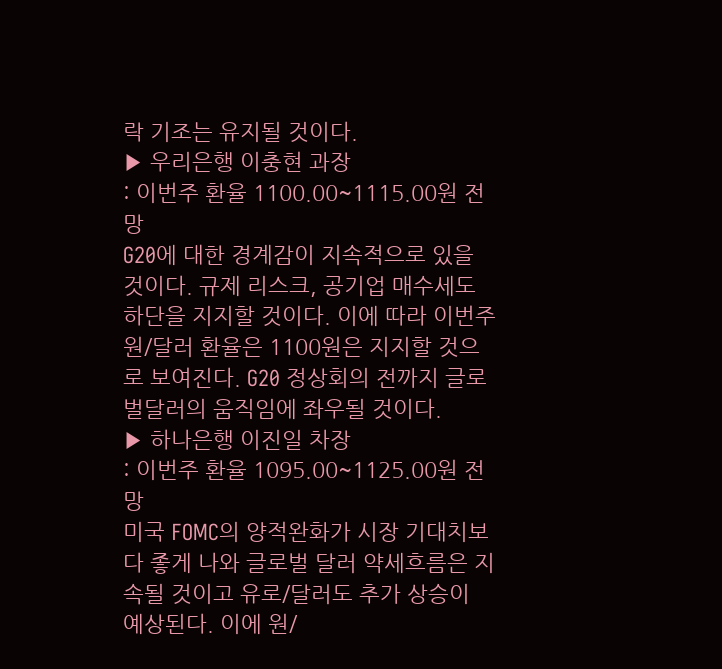락 기조는 유지될 것이다.
▶ 우리은행 이충현 과장
: 이번주 환율 1100.00~1115.00원 전망
G20에 대한 경계감이 지속적으로 있을 것이다. 규제 리스크, 공기업 매수세도 하단을 지지할 것이다. 이에 따라 이번주 원/달러 환율은 1100원은 지지할 것으로 보여진다. G20 정상회의 전까지 글로벌달러의 움직임에 좌우될 것이다.
▶ 하나은행 이진일 차장
: 이번주 환율 1095.00~1125.00원 전망
미국 FOMC의 양적완화가 시장 기대치보다 좋게 나와 글로벌 달러 약세흐름은 지속될 것이고 유로/달러도 추가 상승이 예상된다. 이에 원/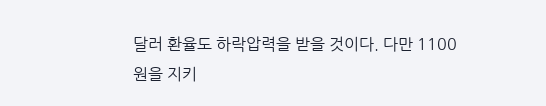달러 환율도 하락압력을 받을 것이다. 다만 1100원을 지키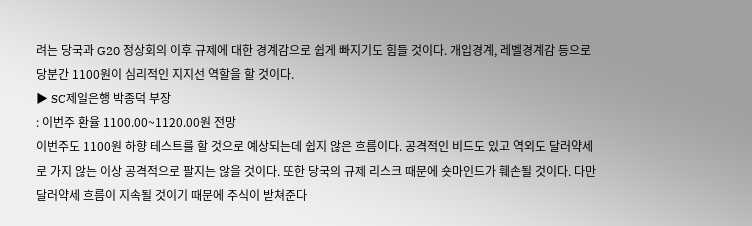려는 당국과 G20 정상회의 이후 규제에 대한 경계감으로 쉽게 빠지기도 힘들 것이다. 개입경계, 레벨경계감 등으로 당분간 1100원이 심리적인 지지선 역할을 할 것이다.
▶ SC제일은행 박종덕 부장
: 이번주 환율 1100.00~1120.00원 전망
이번주도 1100원 하향 테스트를 할 것으로 예상되는데 쉽지 않은 흐름이다. 공격적인 비드도 있고 역외도 달러약세로 가지 않는 이상 공격적으로 팔지는 않을 것이다. 또한 당국의 규제 리스크 때문에 숏마인드가 훼손될 것이다. 다만 달러약세 흐름이 지속될 것이기 때문에 주식이 받쳐준다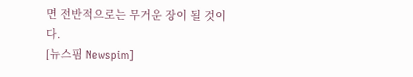면 전반적으로는 무거운 장이 될 것이다.
[뉴스핌 Newspim]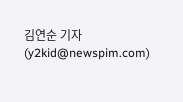김연순 기자 (y2kid@newspim.com)